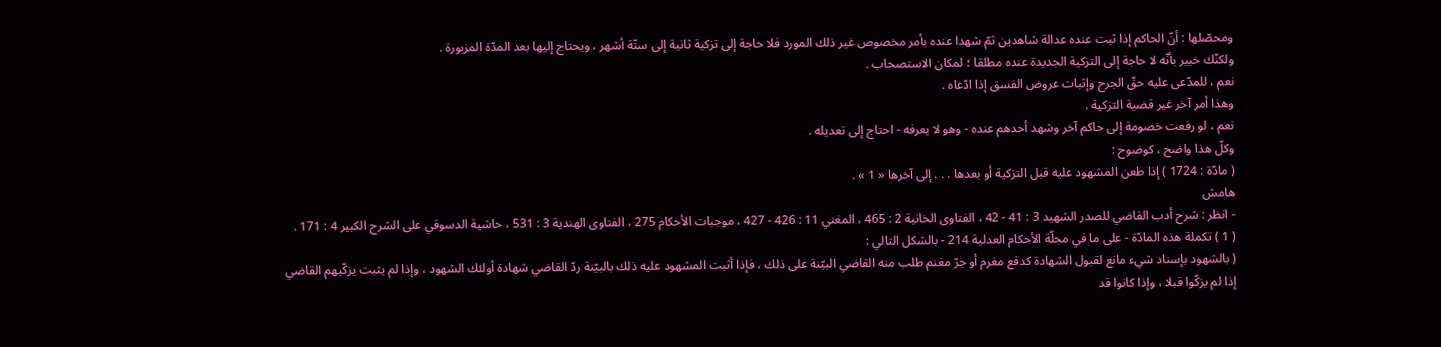ومحصّلها : أنّ الحاكم إذا ثبت عنده عدالة شاهدين ثمّ شهدا عنده بأمر مخصوص غير ذلك المورد فلا حاجة إلى تزكية ثانية إلى ستّة أشهر ، ويحتاج إليها بعد المدّة المزبورة .
ولكنّك خبير بأنّه لا حاجة إلى التزكية الجديدة عنده مطلقا ؛ لمكان الاستصحاب .
نعم ، للمدّعى عليه حقّ الجرح وإثبات عروض الفسق إذا ادّعاه .
وهذا أمر آخر غير قضية التزكية .
نعم ، لو رفعت خصومة إلى حاكم آخر وشهد أحدهم عنده - وهو لا يعرفه - احتاج إلى تعديله .
وكلّ هذا واضح ، كوضوح :
( مادّة : 1724 ) إذا طعن المشهود عليه قبل التزكية أو بعدها . . . إلى آخرها « 1 » .
هامش
- انظر : شرح أدب القاضي للصدر الشهيد 3 : 41 - 42 ، الفتاوى الخانية 2 : 465 ، المغني 11 : 426 - 427 ، موجبات الأحكام 275 ، الفتاوى الهندية 3 : 531 ، حاشية الدسوقي على الشرح الكبير 4 : 171 .
( 1 ) تكملة هذه المادّة - على ما في مجلّة الأحكام العدلية 214 - بالشكل التالي :
( بالشهود بإسناد شيء مانع لقبول الشهادة كدفع مغرم أو جرّ مغنم طلب منه القاضي البيّنة على ذلك ، فإذا أثبت المشهود عليه ذلك بالبيّنة ردّ القاضي شهادة أولئك الشهود ، وإذا لم يثبت يزكّيهم القاضي إذا لم يزكّوا قبلا ، وإذا كانوا قد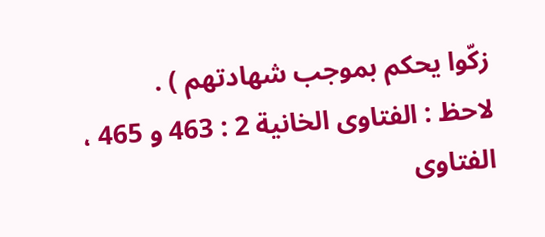زكّوا يحكم بموجب شهادتهم ) .
لاحظ : الفتاوى الخانية 2 : 463 و 465 ، الفتاوى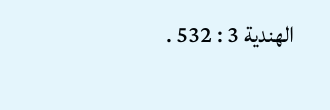الهندية 3 : 532 .